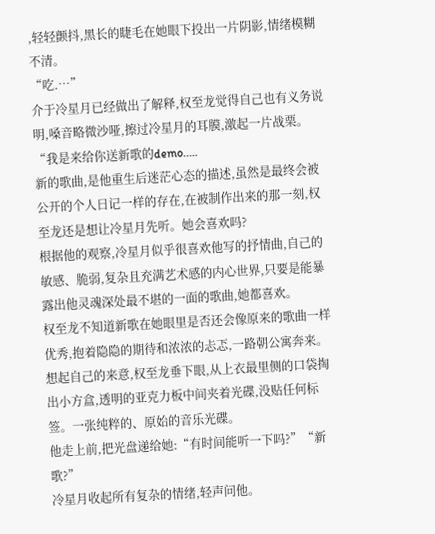,轻轻颤抖,黑长的睫毛在她眼下投出一片阴影,情绪模糊不清。
“吃.…”
介于冷星月已经做出了解释,权至龙觉得自己也有义务说明,嗓音略微沙哑,擦过冷星月的耳膜,激起一片战栗。
“我是来给你送新歌的demo..…
新的歌曲,是他重生后迷茫心态的描述,虽然是最终会被公开的个人日记一样的存在,在被制作出来的那一刻,权至龙还是想让冷星月先听。她会喜欢吗?
根据他的观察,冷星月似乎很喜欢他写的抒情曲,自己的敏感、脆弱,复杂且充满艺术感的内心世界,只要是能暴露出他灵魂深处最不堪的一面的歌曲,她都喜欢。
权至龙不知道新歌在她眼里是否还会像原来的歌曲一样优秀,抱着隐隐的期待和浓浓的忐忑,一路朝公寓奔来。
想起自己的来意,权至龙垂下眼,从上衣最里侧的口袋掏出小方盒,透明的亚克力板中间夹着光碟,没贴任何标签。一张纯粹的、原始的音乐光碟。
他走上前,把光盘递给她:“有时间能听一下吗?”“新歌?”
冷星月收起所有复杂的情绪,轻声问他。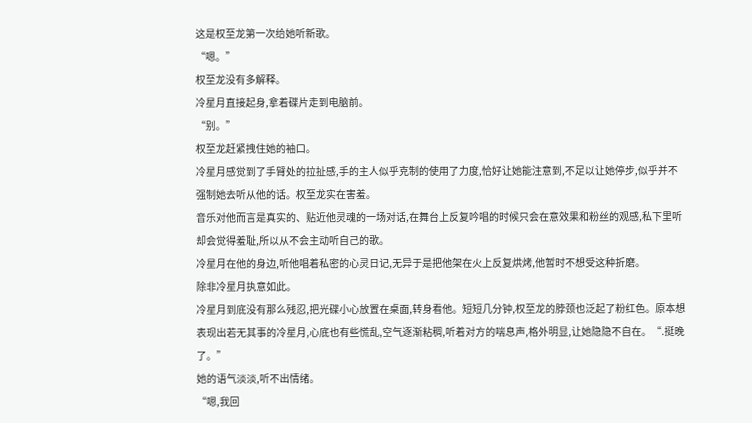这是权至龙第一次给她听新歌。
“嗯。”
权至龙没有多解释。
冷星月直接起身,拿着碟片走到电脑前。
“别。”
权至龙赶紧拽住她的袖口。
冷星月感觉到了手臂处的拉扯感,手的主人似乎克制的使用了力度,恰好让她能注意到,不足以让她停步,似乎并不强制她去听从他的话。权至龙实在害羞。
音乐对他而言是真实的、贴近他灵魂的一场对话,在舞台上反复吟唱的时候只会在意效果和粉丝的观感,私下里听却会觉得羞耻,所以从不会主动听自己的歌。
冷星月在他的身边,听他唱着私密的心灵日记,无异于是把他架在火上反复烘烤,他暂时不想受这种折磨。
除非冷星月执意如此。
冷星月到底没有那么残忍,把光碟小心放置在桌面,转身看他。短短几分钟,权至龙的脖颈也泛起了粉红色。原本想表现出若无其事的冷星月,心底也有些慌乱,空气逐渐粘稠,听着对方的喘息声,格外明显,让她隐隐不自在。“.挺晚了。”
她的语气淡淡,听不出情绪。
“嗯,我回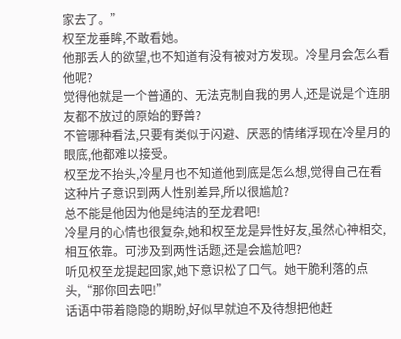家去了。”
权至龙垂眸,不敢看她。
他那丢人的欲望,也不知道有没有被对方发现。冷星月会怎么看他呢?
觉得他就是一个普通的、无法克制自我的男人,还是说是个连朋友都不放过的原始的野兽?
不管哪种看法,只要有类似于闪避、厌恶的情绪浮现在冷星月的眼底,他都难以接受。
权至龙不抬头,冷星月也不知道他到底是怎么想,觉得自己在看这种片子意识到两人性别差异,所以很尴尬?
总不能是他因为他是纯洁的至龙君吧!
冷星月的心情也很复杂,她和权至龙是异性好友,虽然心神相交,相互依靠。可涉及到两性话题,还是会尴尬吧?
听见权至龙提起回家,她下意识松了口气。她干脆利落的点头,“那你回去吧!”
话语中带着隐隐的期盼,好似早就迫不及待想把他赶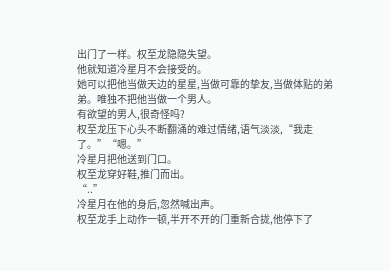出门了一样。权至龙隐隐失望。
他就知道冷星月不会接受的。
她可以把他当做天边的星星,当做可靠的挚友,当做体贴的弟弟。唯独不把他当做一个男人。
有欲望的男人,很奇怪吗?
权至龙压下心头不断翻涌的难过情绪,语气淡淡,“我走了。”“嗯。”
冷星月把他送到门口。
权至龙穿好鞋,推门而出。
“..”
冷星月在他的身后,忽然喊出声。
权至龙手上动作一顿,半开不开的门重新合拢,他停下了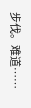步伐。难道……